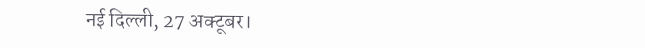नई दिल्ली, 27 अक्टूबर।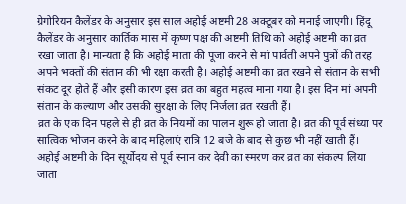ग्रेगोरियन कैलेंडर के अनुसार इस साल अहोई अष्टमी 28 अक्टूबर को मनाई जाएगी। हिंदू कैलेंडर के अनुसार कार्तिक मास में कृष्ण पक्ष की अष्टमी तिथि को अहोई अष्टमी का व्रत रखा जाता है। मान्यता है कि अहोई माता की पूजा करने से मां पार्वती अपने पुत्रों की तरह अपने भक्तों की संतान की भी रक्षा करती है। अहोई अष्टमी का व्रत रखने से संतान के सभी संकट दूर होते हैं और इसी कारण इस व्रत का बहुत महत्व माना गया है। इस दिन मां अपनी संतान के कल्याण और उसकी सुरक्षा के लिए निर्जला व्रत रखती हैं।
व्रत के एक दिन पहले से ही व्रत के नियमों का पालन शुरू हो जाता है। व्रत की पूर्व संध्या पर सात्विक भोजन करने के बाद महिलाएं रात्रि 12 बजे के बाद से कुछ भी नहीं खाती हैं।
अहोई अष्टमी के दिन सूर्योदय से पूर्व स्नान कर देवी का स्मरण कर व्रत का संकल्प लिया जाता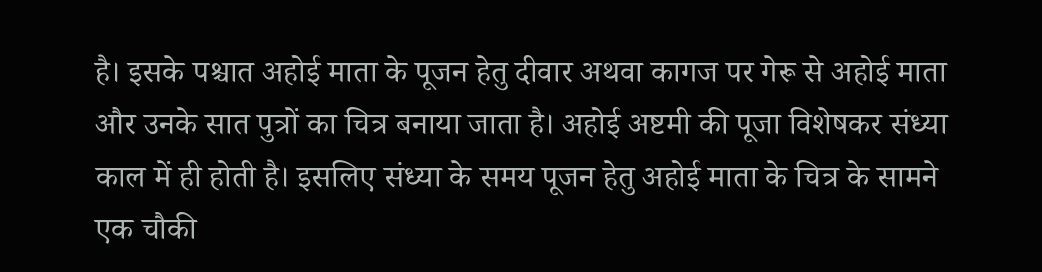है। इसके पश्चात अहोई माता के पूजन हेतु दीवार अथवा कागज पर गेरू से अहोई माता और उनके सात पुत्रों का चित्र बनाया जाता है। अहोई अष्टमी की पूजा विशेषकर संध्या काल में ही होती है। इसलिए संध्या के समय पूजन हेतु अहोई माता के चित्र के सामने एक चौकी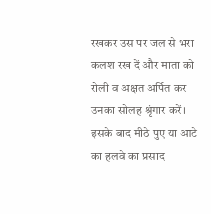रखकर उस पर जल से भरा कलश रख दें और माता को रोली व अक्षत अर्पित कर उनका सोलह श्रृंगार करें। इसके बाद मीठे पुए या आटे का हलवे का प्रसाद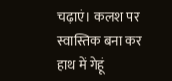चढ़ाएं। कलश पर स्वास्तिक बना कर हाथ में गेहूं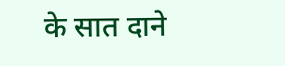के सात दाने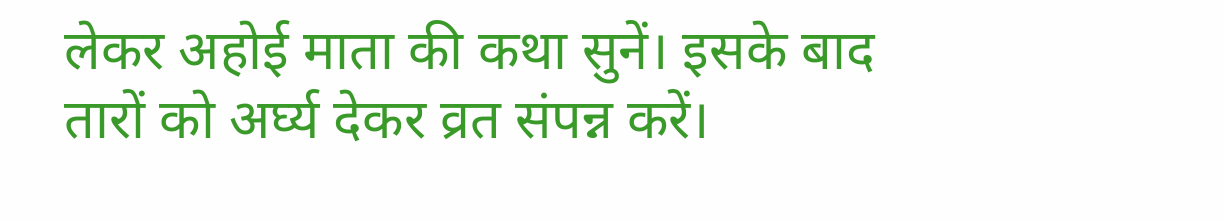लेकर अहोई माता की कथा सुनें। इसके बाद तारों को अर्घ्य देकर व्रत संपन्न करें।